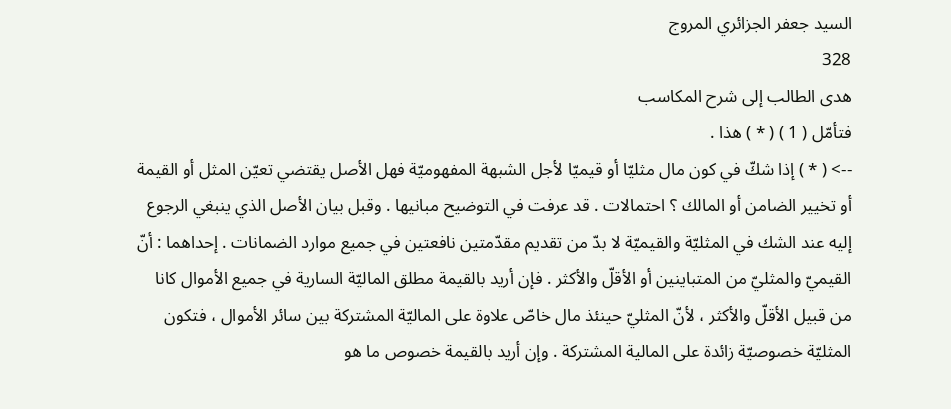السيد جعفر الجزائري المروج
328
هدى الطالب إلى شرح المكاسب
فتأمّل ( 1 ) ( * ) هذا .
--> ( * ) إذا شكّ في كون مال مثليّا أو قيميّا لأجل الشبهة المفهوميّة فهل الأصل يقتضي تعيّن المثل أو القيمة أو تخيير الضامن أو المالك ؟ احتمالات . قد عرفت في التوضيح مبانيها . وقبل بيان الأصل الذي ينبغي الرجوع إليه عند الشك في المثليّة والقيميّة لا بدّ من تقديم مقدّمتين نافعتين في جميع موارد الضمانات . إحداهما : أنّ القيميّ والمثليّ من المتباينين أو الأقلّ والأكثر . فإن أريد بالقيمة مطلق الماليّة السارية في جميع الأموال كانا من قبيل الأقلّ والأكثر ، لأنّ المثليّ حينئذ مال خاصّ علاوة على الماليّة المشتركة بين سائر الأموال ، فتكون المثليّة خصوصيّة زائدة على المالية المشتركة . وإن أريد بالقيمة خصوص ما هو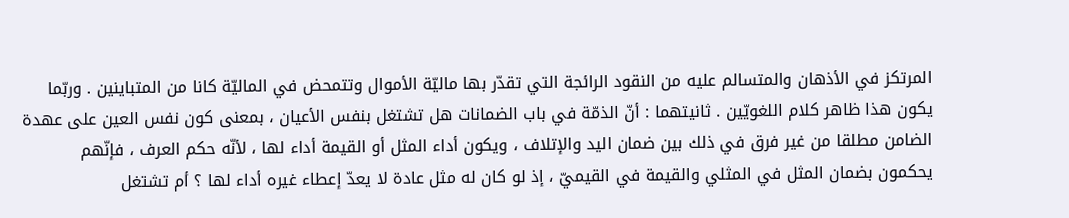المرتكز في الأذهان والمتسالم عليه من النقود الرائجة التي تقدّر بها ماليّة الأموال وتتمحض في الماليّة كانا من المتباينين . وربّما يكون هذا ظاهر كلام اللغويّين . ثانيتهما : أنّ الذمّة في باب الضمانات هل تشتغل بنفس الأعيان ، بمعنى كون نفس العين على عهدة الضامن مطلقا من غير فرق في ذلك بين ضمان اليد والإتلاف ، ويكون أداء المثل أو القيمة أداء لها ، لأنّه حكم العرف ، فإنّهم يحكمون بضمان المثل في المثلي والقيمة في القيميّ ، إذ لو كان له مثل عادة لا يعدّ إعطاء غيره أداء لها ؟ أم تشتغل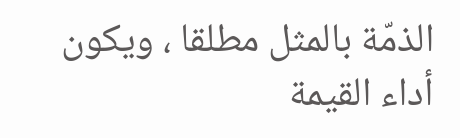الذمّة بالمثل مطلقا ، ويكون أداء القيمة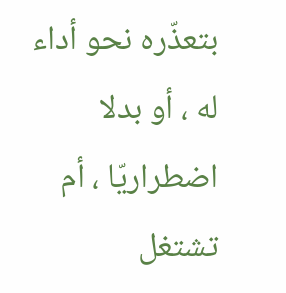بتعذّره نحو أداء له ، أو بدلا اضطراريّا ، أم تشتغل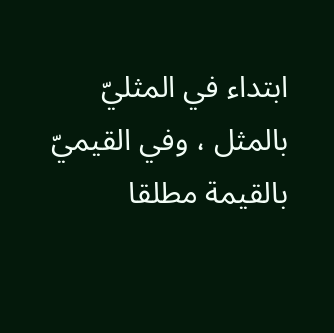ابتداء في المثليّ بالمثل ، وفي القيميّ بالقيمة مطلقا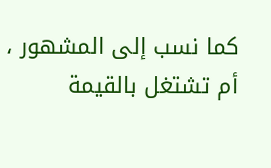كما نسب إلى المشهور ، أم تشتغل بالقيمة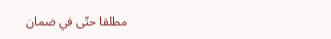مطلقا حتّى في ضمان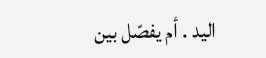اليد . أم يفصّل بين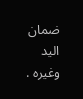ضمان اليد وغيره .